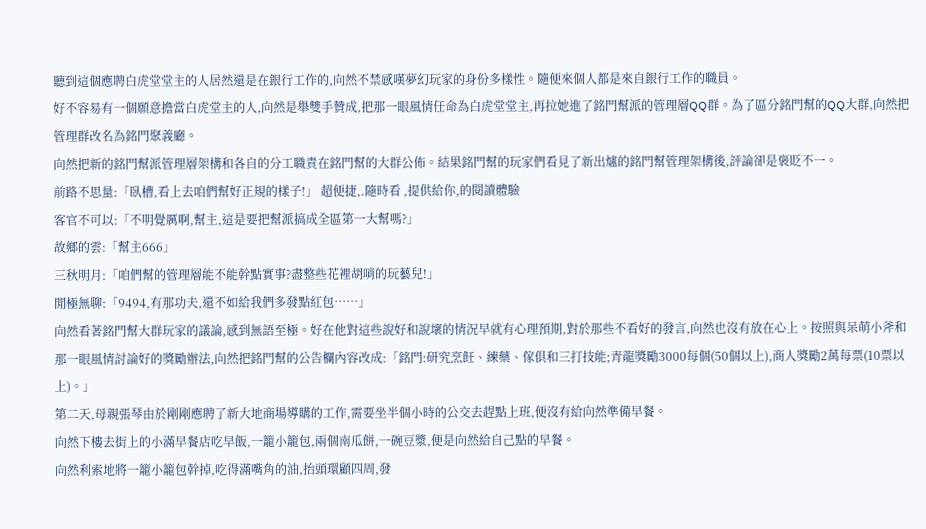聽到這個應聘白虎堂堂主的人居然還是在銀行工作的,向然不禁感嘆夢幻玩家的身份多樣性。隨便來個人都是來自銀行工作的職員。
好不容易有一個願意擔當白虎堂主的人,向然是舉雙手贊成,把那一眼風情任命為白虎堂堂主,再拉她進了銘門幫派的管理層QQ群。為了區分銘門幫的QQ大群,向然把管理群改名為銘門聚義廳。
向然把新的銘門幫派管理層架構和各自的分工職責在銘門幫的大群公佈。結果銘門幫的玩家們看見了新出爐的銘門幫管理架構後,評論卻是褒貶不一。
前路不思量:「臥槽,看上去咱們幫好正規的樣子!」 超便捷,.隨時看 ,提供給你,的閱讀體驗
客官不可以:「不明覺厲啊,幫主,這是要把幫派搞成全區第一大幫嗎?」
故鄉的雲:「幫主666」
三秋明月:「咱們幫的管理層能不能幹點實事?盡整些花裡胡哨的玩藝兒!」
閒極無聊:「9494,有那功夫,還不如給我們多發點紅包……」
向然看著銘門幫大群玩家的議論,感到無語至極。好在他對這些說好和說壞的情況早就有心理預期,對於那些不看好的發言,向然也沒有放在心上。按照與呆萌小斧和那一眼風情討論好的獎勵辦法,向然把銘門幫的公告欄內容改成:「銘門:研究烹飪、練藥、傢俱和三打技能;青龍獎勵3000每個(50個以上),商人獎勵2萬每票(10票以上)。」
第二天,母親張琴由於剛剛應聘了新大地商場導購的工作,需要坐半個小時的公交去趕點上班,便沒有給向然準備早餐。
向然下樓去街上的小滿早餐店吃早飯,一籠小籠包,兩個南瓜餅,一碗豆漿,便是向然給自己點的早餐。
向然利索地將一籠小籠包幹掉,吃得滿嘴角的油,抬頭環顧四周,發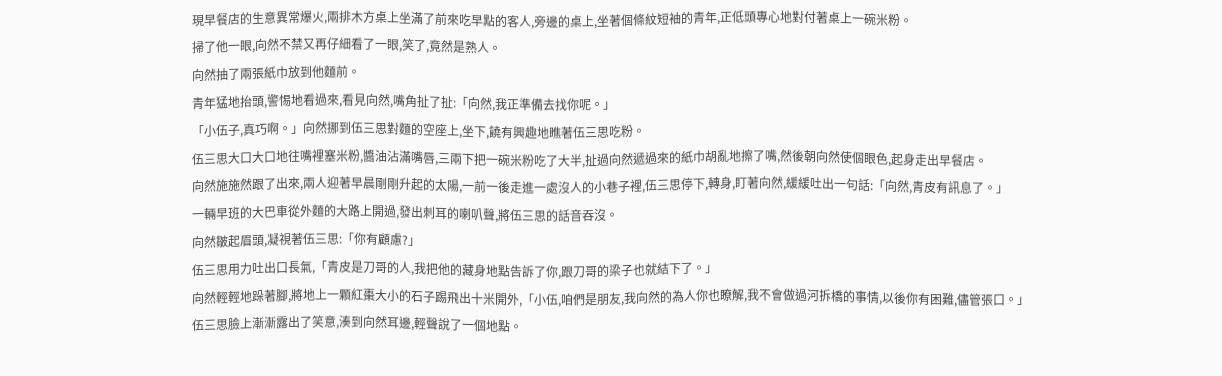現早餐店的生意異常爆火,兩排木方桌上坐滿了前來吃早點的客人,旁邊的桌上,坐著個條紋短袖的青年,正低頭專心地對付著桌上一碗米粉。
掃了他一眼,向然不禁又再仔細看了一眼,笑了,竟然是熟人。
向然抽了兩張紙巾放到他麵前。
青年猛地抬頭,警惕地看過來,看見向然,嘴角扯了扯:「向然,我正準備去找你呢。」
「小伍子,真巧啊。」向然挪到伍三思對麵的空座上,坐下,饒有興趣地瞧著伍三思吃粉。
伍三思大口大口地往嘴裡塞米粉,醬油沾滿嘴唇,三兩下把一碗米粉吃了大半,扯過向然遞過來的紙巾胡亂地擦了嘴,然後朝向然使個眼色,起身走出早餐店。
向然施施然跟了出來,兩人迎著早晨剛剛升起的太陽,一前一後走進一處沒人的小巷子裡,伍三思停下,轉身,盯著向然,緩緩吐出一句話:「向然,青皮有訊息了。」
一輛早班的大巴車從外麵的大路上開過,發出刺耳的喇叭聲,將伍三思的話音吞沒。
向然皺起眉頭,凝視著伍三思:「你有顧慮?」
伍三思用力吐出口長氣,「青皮是刀哥的人,我把他的藏身地點告訴了你,跟刀哥的梁子也就結下了。」
向然輕輕地跺著腳,將地上一顆紅棗大小的石子踢飛出十米開外,「小伍,咱們是朋友,我向然的為人你也瞭解,我不會做過河拆橋的事情,以後你有困難,儘管張口。」
伍三思臉上漸漸露出了笑意,湊到向然耳邊,輕聲說了一個地點。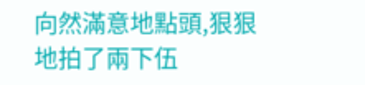向然滿意地點頭,狠狠地拍了兩下伍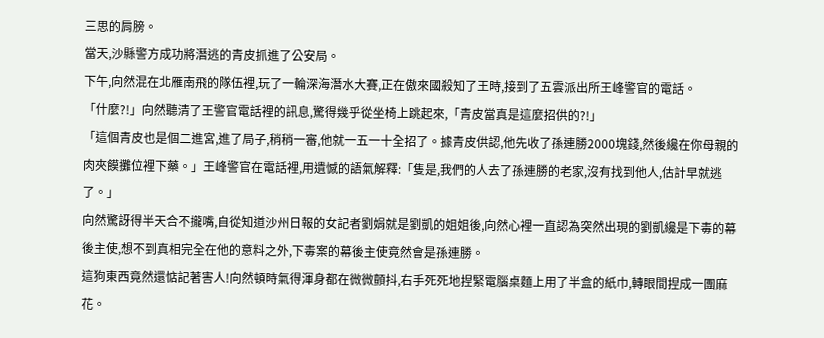三思的肩膀。
當天,沙縣警方成功將潛逃的青皮抓進了公安局。
下午,向然混在北雁南飛的隊伍裡,玩了一輪深海潛水大賽,正在傲來國殺知了王時,接到了五雲派出所王峰警官的電話。
「什麼?!」向然聽清了王警官電話裡的訊息,驚得幾乎從坐椅上跳起來,「青皮當真是這麼招供的?!」
「這個青皮也是個二進宮,進了局子,稍稍一審,他就一五一十全招了。據青皮供認,他先收了孫連勝2000塊錢,然後纔在你母親的肉夾饃攤位裡下藥。」王峰警官在電話裡,用遺憾的語氣解釋:「隻是,我們的人去了孫連勝的老家,沒有找到他人,估計早就逃了。」
向然驚訝得半天合不攏嘴,自從知道沙州日報的女記者劉娟就是劉凱的姐姐後,向然心裡一直認為突然出現的劉凱纔是下毒的幕後主使,想不到真相完全在他的意料之外,下毒案的幕後主使竟然會是孫連勝。
這狗東西竟然還惦記著害人!向然頓時氣得渾身都在微微顫抖,右手死死地捏緊電腦桌麵上用了半盒的紙巾,轉眼間捏成一團麻花。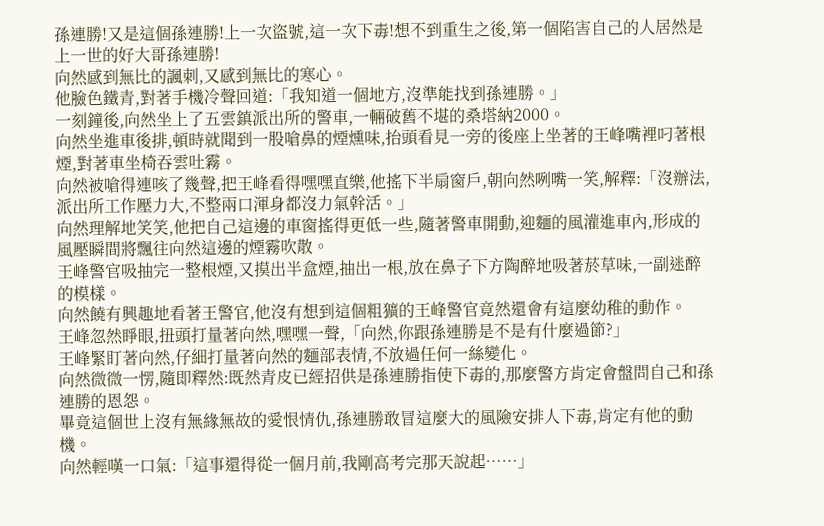孫連勝!又是這個孫連勝!上一次盜號,這一次下毒!想不到重生之後,第一個陷害自己的人居然是上一世的好大哥孫連勝!
向然感到無比的諷刺,又感到無比的寒心。
他臉色鐵青,對著手機冷聲回道:「我知道一個地方,沒準能找到孫連勝。」
一刻鐘後,向然坐上了五雲鎮派出所的警車,一輛破舊不堪的桑塔納2000。
向然坐進車後排,頓時就聞到一股嗆鼻的煙燻味,抬頭看見一旁的後座上坐著的王峰嘴裡叼著根煙,對著車坐椅吞雲吐霧。
向然被嗆得連咳了幾聲,把王峰看得嘿嘿直樂,他搖下半扇窗戶,朝向然咧嘴一笑,解釋:「沒辦法,派出所工作壓力大,不整兩口渾身都沒力氣幹活。」
向然理解地笑笑,他把自己這邊的車窗搖得更低一些,隨著警車開動,迎麵的風灌進車內,形成的風壓瞬間將飄往向然這邊的煙霧吹散。
王峰警官吸抽完一整根煙,又摸出半盒煙,抽出一根,放在鼻子下方陶醉地吸著菸草味,一副迷醉的模樣。
向然饒有興趣地看著王警官,他沒有想到這個粗獷的王峰警官竟然還會有這麼幼稚的動作。
王峰忽然睜眼,扭頭打量著向然,嘿嘿一聲,「向然,你跟孫連勝是不是有什麼過節?」
王峰緊盯著向然,仔細打量著向然的麵部表情,不放過任何一絲變化。
向然微微一愣,隨即釋然:既然青皮已經招供是孫連勝指使下毒的,那麼警方肯定會盤問自己和孫連勝的恩怨。
畢竟這個世上沒有無緣無故的愛恨情仇,孫連勝敢冒這麼大的風險安排人下毒,肯定有他的動機。
向然輕嘆一口氣:「這事還得從一個月前,我剛高考完那天說起……」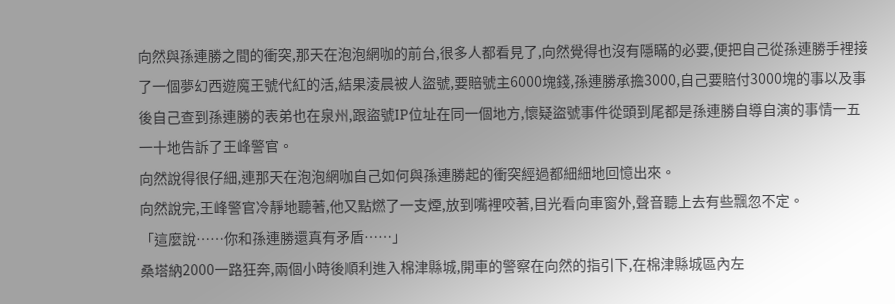向然與孫連勝之間的衝突,那天在泡泡網咖的前台,很多人都看見了,向然覺得也沒有隱瞞的必要,便把自己從孫連勝手裡接了一個夢幻西遊魔王號代紅的活,結果淩晨被人盜號,要賠號主6000塊錢,孫連勝承擔3000,自己要賠付3000塊的事以及事後自己查到孫連勝的表弟也在泉州,跟盜號IP位址在同一個地方,懷疑盜號事件從頭到尾都是孫連勝自導自演的事情一五一十地告訴了王峰警官。
向然說得很仔細,連那天在泡泡網咖自己如何與孫連勝起的衝突經過都細細地回憶出來。
向然說完,王峰警官冷靜地聽著,他又點燃了一支煙,放到嘴裡咬著,目光看向車窗外,聲音聽上去有些飄忽不定。
「這麼說……你和孫連勝還真有矛盾……」
桑塔納2000一路狂奔,兩個小時後順利進入棉津縣城,開車的警察在向然的指引下,在棉津縣城區內左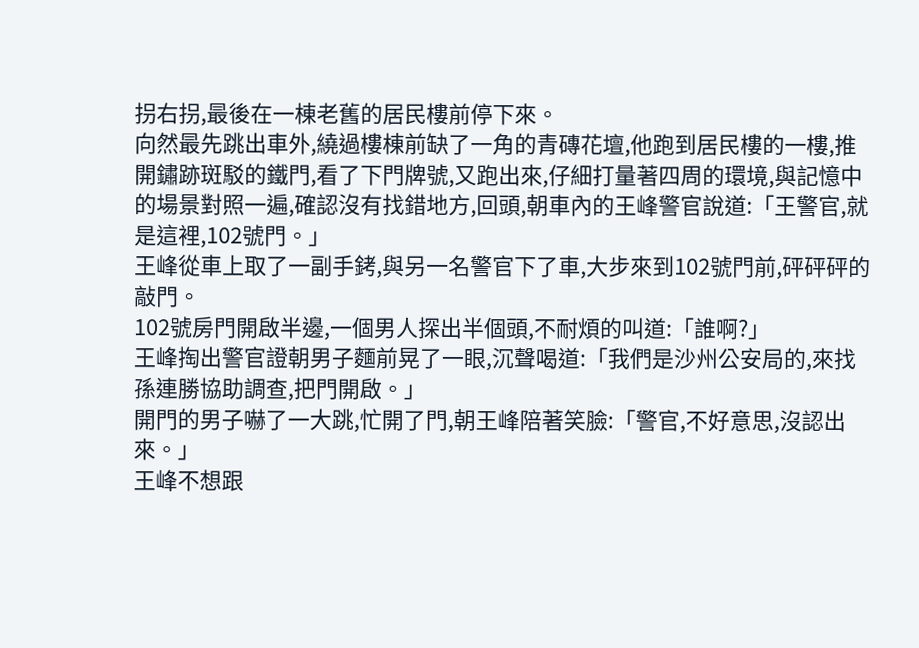拐右拐,最後在一棟老舊的居民樓前停下來。
向然最先跳出車外,繞過樓棟前缺了一角的青磚花壇,他跑到居民樓的一樓,推開鏽跡斑駁的鐵門,看了下門牌號,又跑出來,仔細打量著四周的環境,與記憶中的場景對照一遍,確認沒有找錯地方,回頭,朝車內的王峰警官說道:「王警官,就是這裡,102號門。」
王峰從車上取了一副手銬,與另一名警官下了車,大步來到102號門前,砰砰砰的敲門。
102號房門開啟半邊,一個男人探出半個頭,不耐煩的叫道:「誰啊?」
王峰掏出警官證朝男子麵前晃了一眼,沉聲喝道:「我們是沙州公安局的,來找孫連勝協助調查,把門開啟。」
開門的男子嚇了一大跳,忙開了門,朝王峰陪著笑臉:「警官,不好意思,沒認出來。」
王峰不想跟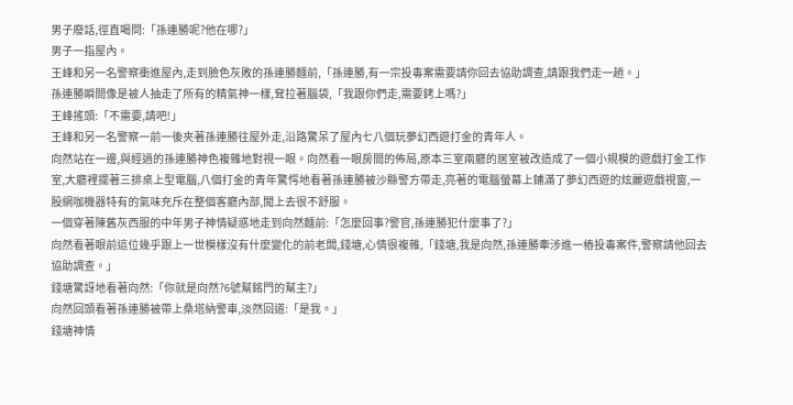男子廢話,徑直喝問:「孫連勝呢?他在哪?」
男子一指屋內。
王峰和另一名警察衝進屋內,走到臉色灰敗的孫連勝麵前,「孫連勝,有一宗投毒案需要請你回去協助調查,請跟我們走一趟。」
孫連勝瞬間像是被人抽走了所有的精氣神一樣,耷拉著腦袋,「我跟你們走,需要銬上嗎?」
王峰搖頭:「不需要,請吧!」
王峰和另一名警察一前一後夾著孫連勝往屋外走,沿路驚呆了屋內七八個玩夢幻西遊打金的青年人。
向然站在一邊,與經過的孫連勝神色複雜地對視一眼。向然看一眼房間的佈局,原本三室兩廳的居室被改造成了一個小規模的遊戲打金工作室,大廳裡擺著三排桌上型電腦,八個打金的青年驚愕地看著孫連勝被沙縣警方帶走,亮著的電腦螢幕上鋪滿了夢幻西遊的炫麗遊戲視窗,一股網咖機器特有的氣味充斥在整個客廳內部,聞上去很不舒服。
一個穿著陳舊灰西服的中年男子神情疑惑地走到向然麵前:「怎麼回事?警官,孫連勝犯什麼事了?」
向然看著眼前這位幾乎跟上一世模樣沒有什麼變化的前老闆,錢塘,心情很複雜,「錢塘,我是向然,孫連勝牽涉進一樁投毒案件,警察請他回去協助調查。」
錢塘驚訝地看著向然:「你就是向然?6號幫銘門的幫主?」
向然回頭看著孫連勝被帶上桑塔納警車,淡然回道:「是我。」
錢塘神情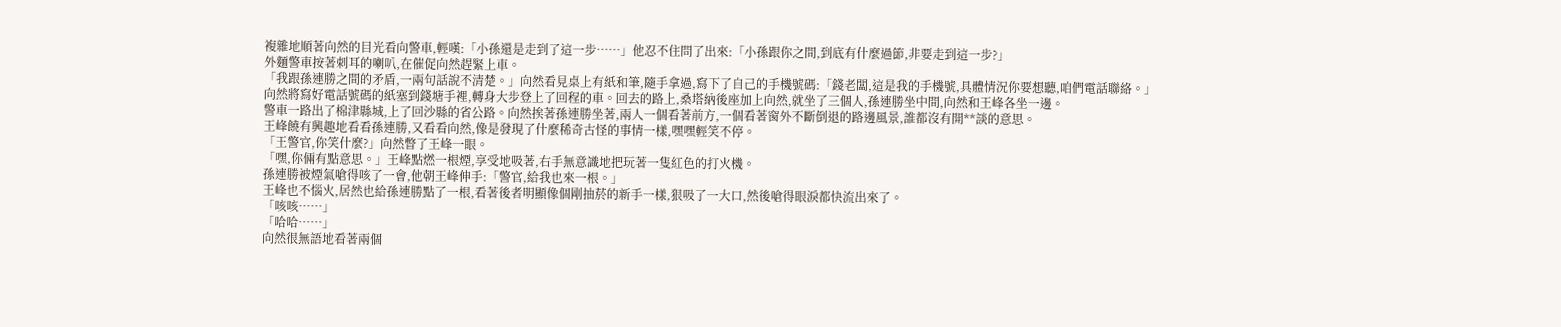複雜地順著向然的目光看向警車,輕嘆:「小孫還是走到了這一步……」他忍不住問了出來:「小孫跟你之間,到底有什麼過節,非要走到這一步?」
外麵警車按著刺耳的喇叭,在催促向然趕緊上車。
「我跟孫連勝之間的矛盾,一兩句話說不清楚。」向然看見桌上有紙和筆,隨手拿過,寫下了自己的手機號碼:「錢老闆,這是我的手機號,具體情況你要想聽,咱們電話聯絡。」
向然將寫好電話號碼的紙塞到錢塘手裡,轉身大步登上了回程的車。回去的路上,桑塔納後座加上向然,就坐了三個人,孫連勝坐中間,向然和王峰各坐一邊。
警車一路出了棉津縣城,上了回沙縣的省公路。向然挨著孫連勝坐著,兩人一個看著前方,一個看著窗外不斷倒退的路邊風景,誰都沒有開**談的意思。
王峰饒有興趣地看看孫連勝,又看看向然,像是發現了什麼稀奇古怪的事情一樣,嘿嘿輕笑不停。
「王警官,你笑什麼?」向然瞥了王峰一眼。
「嘿,你倆有點意思。」王峰點燃一根煙,享受地吸著,右手無意識地把玩著一隻紅色的打火機。
孫連勝被煙氣嗆得咳了一會,他朝王峰伸手:「警官,給我也來一根。」
王峰也不惱火,居然也給孫連勝點了一根,看著後者明顯像個剛抽菸的新手一樣,狠吸了一大口,然後嗆得眼淚都快流出來了。
「咳咳……」
「哈哈……」
向然很無語地看著兩個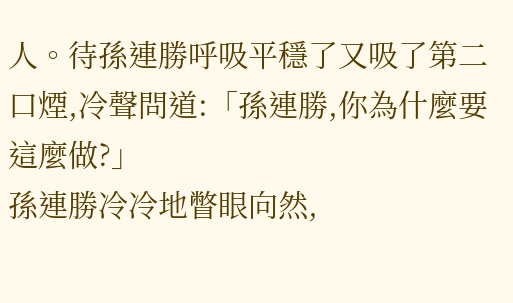人。待孫連勝呼吸平穩了又吸了第二口煙,冷聲問道:「孫連勝,你為什麼要這麼做?」
孫連勝冷冷地瞥眼向然,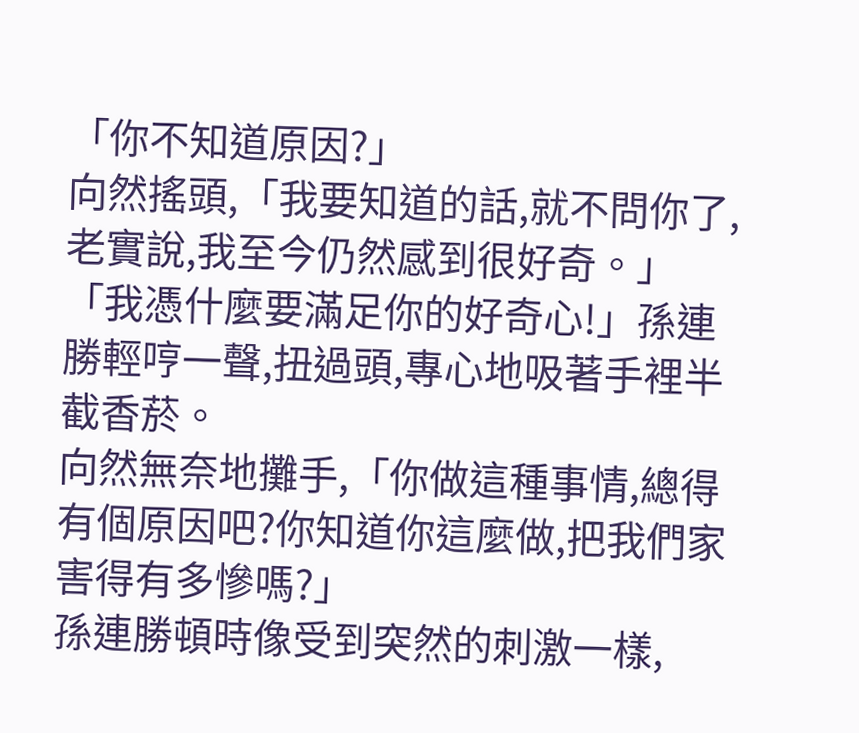「你不知道原因?」
向然搖頭,「我要知道的話,就不問你了,老實說,我至今仍然感到很好奇。」
「我憑什麼要滿足你的好奇心!」孫連勝輕哼一聲,扭過頭,專心地吸著手裡半截香菸。
向然無奈地攤手,「你做這種事情,總得有個原因吧?你知道你這麼做,把我們家害得有多慘嗎?」
孫連勝頓時像受到突然的刺激一樣,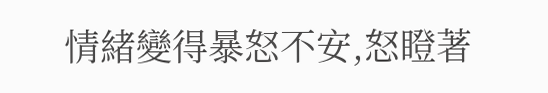情緒變得暴怒不安,怒瞪著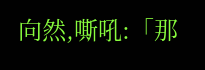向然,嘶吼:「那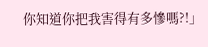你知道你把我害得有多慘嗎?!」